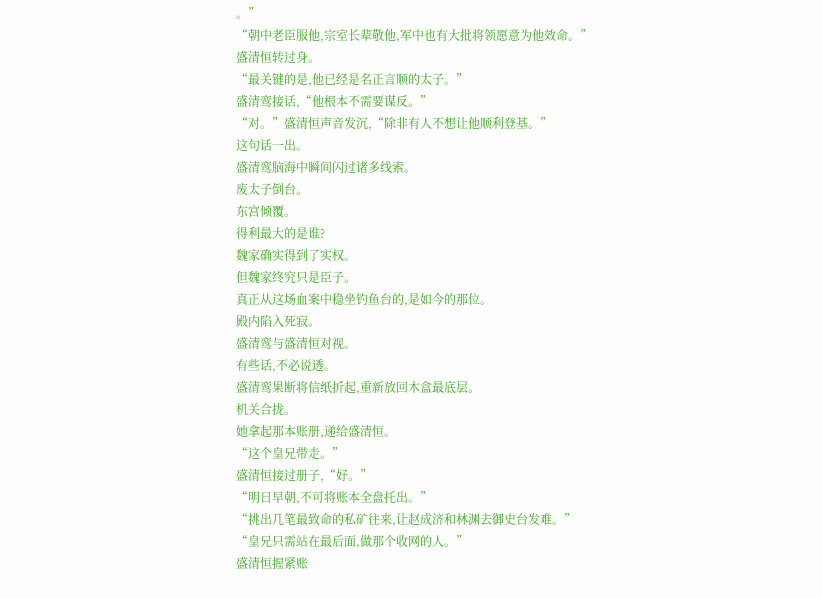。”
“朝中老臣服他,宗室长辈敬他,军中也有大批将领愿意为他效命。”
盛清恒转过身。
“最关键的是,他已经是名正言顺的太子。”
盛清鸾接话,“他根本不需要谋反。”
“对。”盛清恒声音发沉,“除非有人不想让他顺利登基。”
这句话一出。
盛清鸾脑海中瞬间闪过诸多线索。
废太子倒台。
东宫倾覆。
得利最大的是谁?
魏家确实得到了实权。
但魏家终究只是臣子。
真正从这场血案中稳坐钓鱼台的,是如今的那位。
殿内陷入死寂。
盛清鸾与盛清恒对视。
有些话,不必说透。
盛清鸾果断将信纸折起,重新放回木盒最底层。
机关合拢。
她拿起那本账册,递给盛清恒。
“这个皇兄带走。”
盛清恒接过册子,“好。”
“明日早朝,不可将账本全盘托出。”
“挑出几笔最致命的私矿往来,让赵成济和林渊去御史台发难。”
“皇兄只需站在最后面,做那个收网的人。”
盛清恒握紧账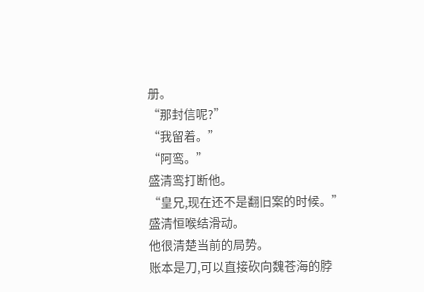册。
“那封信呢?”
“我留着。”
“阿鸾。”
盛清鸾打断他。
“皇兄,现在还不是翻旧案的时候。”
盛清恒喉结滑动。
他很清楚当前的局势。
账本是刀,可以直接砍向魏苍海的脖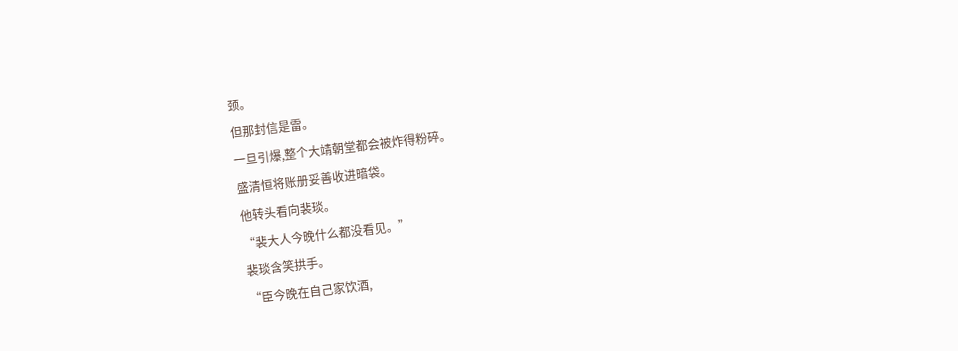颈。
但那封信是雷。
一旦引爆,整个大靖朝堂都会被炸得粉碎。
盛清恒将账册妥善收进暗袋。
他转头看向裴琰。
“裴大人今晚什么都没看见。”
裴琰含笑拱手。
“臣今晚在自己家饮酒,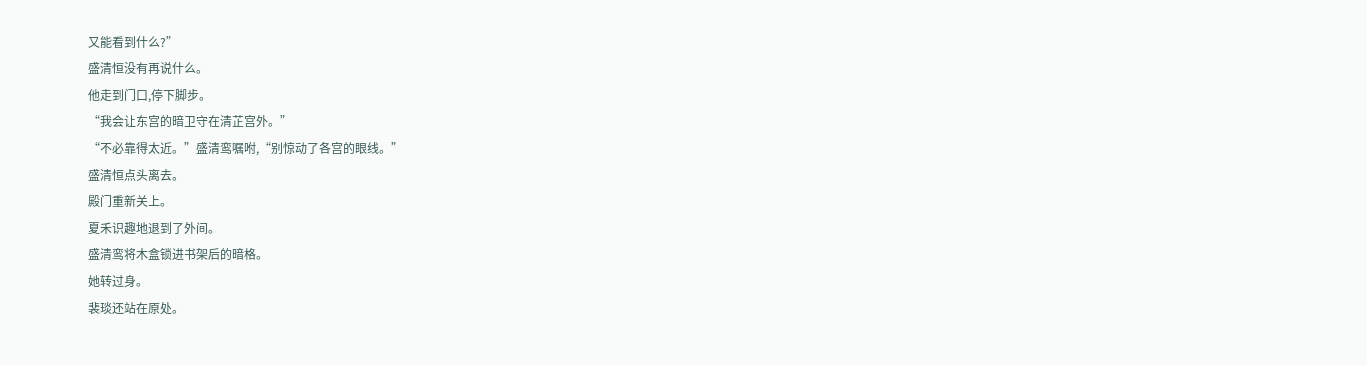又能看到什么?”
盛清恒没有再说什么。
他走到门口,停下脚步。
“我会让东宫的暗卫守在清芷宫外。”
“不必靠得太近。”盛清鸾嘱咐,“别惊动了各宫的眼线。”
盛清恒点头离去。
殿门重新关上。
夏禾识趣地退到了外间。
盛清鸾将木盒锁进书架后的暗格。
她转过身。
裴琰还站在原处。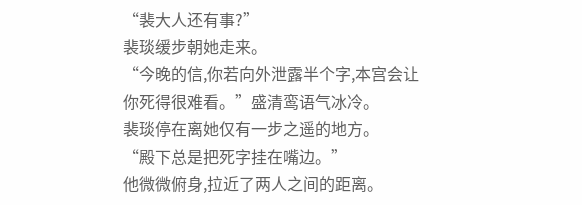“裴大人还有事?”
裴琰缓步朝她走来。
“今晚的信,你若向外泄露半个字,本宫会让你死得很难看。”盛清鸾语气冰冷。
裴琰停在离她仅有一步之遥的地方。
“殿下总是把死字挂在嘴边。”
他微微俯身,拉近了两人之间的距离。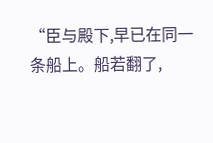“臣与殿下,早已在同一条船上。船若翻了,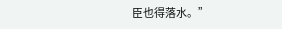臣也得落水。”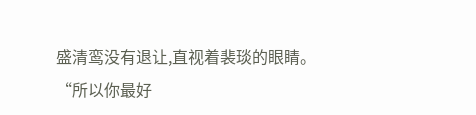盛清鸾没有退让,直视着裴琰的眼睛。
“所以你最好